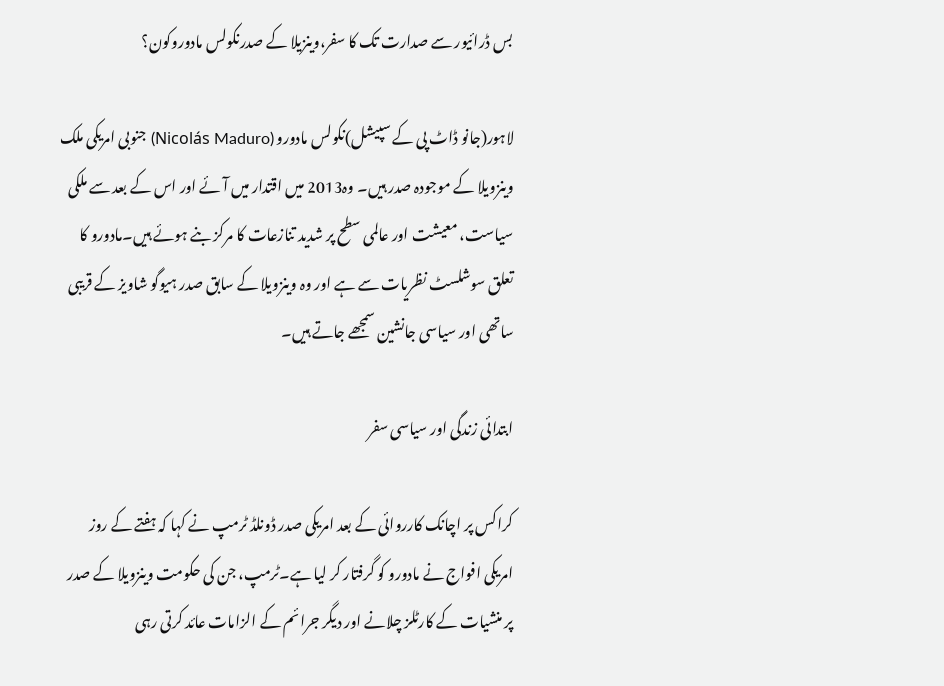بس ڈرائیور سے صدارت تک کا سفر،وینزیلا کے صدرنکولس مادوروکون؟

لاہور(جانو ڈاٹ پی کے سپیشل)نکولس مادورو (Nicolás Maduro) جنوبی امریکی ملک وینزویلا کے موجودہ صدر ہیں۔ وہ2013 میں اقتدار میں آئے اور اس کے بعد سے ملکی سیاست، معیشت اور عالمی سطح پر شدید تنازعات کا مرکز بنے ہوئے ہیں۔مادورو کا تعلق سوشلسٹ نظریات سے ہے اور وہ وینزویلا کے سابق صدر ہیوگو شاویز کے قریبی ساتھی اور سیاسی جانشین سمجھے جاتے ہیں۔

ابتدائی زندگی اور سیاسی سفر

کراکس پر اچانک کارروائی کے بعد امریکی صدر ڈونلڈ ٹرمپ نے کہا کہ ہفتے کے روز امریکی افواج نے مادورو کو گرفتار کر لیا ہے۔ٹرمپ، جن کی حکومت وینزویلا کے صدر پر منشیات کے کارٹلز چلانے اور دیگر جرائم کے الزامات عائد کرتی رہی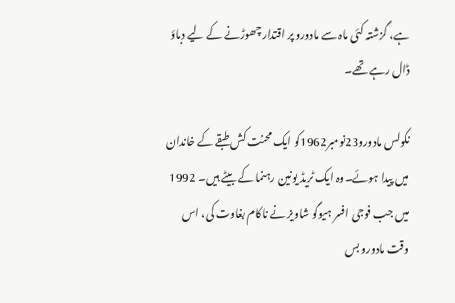ہے، گزشتہ کئی ماہ سے مادورو پر اقتدار چھوڑنے کے لیے دباؤ ڈال رہے تھے۔

نکولس مادورو23نومبر1962کو ایک محنت کش طبقے کے خاندان میں پیدا ہوئے۔وہ ایک ٹریڈ یونین رہنما کے بیٹے ہیں۔ 1992 میں جب فوجی افسر ہیوگو شاویز نے ناکام بغاوت کی، اس وقت مادورو بس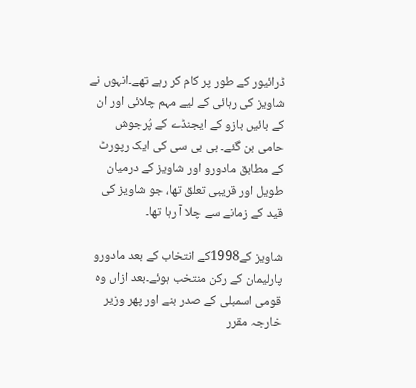ڈرائیور کے طور پر کام کر رہے تھے۔انہوں نے شاویز کی رہائی کے لیے مہم چلائی اور ان کے بائیں بازو کے ایجنڈے کے پُرجوش حامی بن گئے۔ بی بی سی کی ایک رپورٹ کے مطابق مادورو اور شاویز کے درمیان طویل اور قریبی تعلق تھا، جو شاویز کی قید کے زمانے سے چلا آ رہا تھا۔

شاویز کے1998کے انتخاب کے بعد مادورو پارلیمان کے رکن منتخب ہوئے۔بعد ازاں وہ قومی اسمبلی کے صدر بنے اور پھر وزیر خارجہ مقرر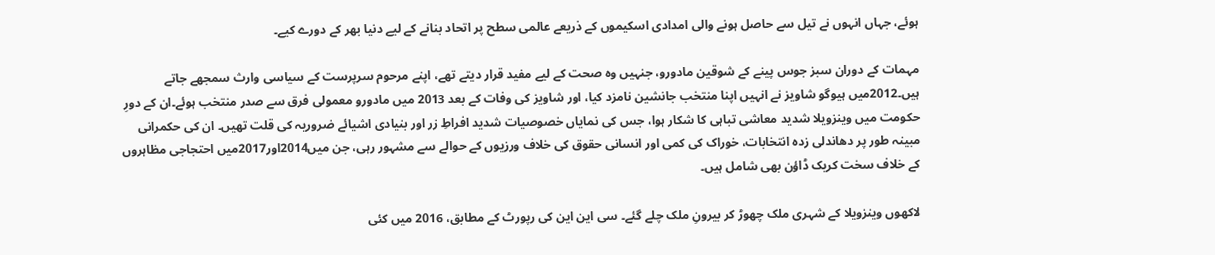ہوئے، جہاں انہوں نے تیل سے حاصل ہونے والی امدادی اسکیموں کے ذریعے عالمی سطح پر اتحاد بنانے کے لیے دنیا بھر کے دورے کیے۔

مہمات کے دوران سبز جوس پینے کے شوقین مادورو، جنہیں وہ صحت کے لیے مفید قرار دیتے تھے، اپنے مرحوم سرپرست کے سیاسی وارث سمجھے جاتے ہیں۔2012میں ہیوگو شاویز نے انہیں اپنا منتخب جانشین نامزد کیا، اور شاویز کی وفات کے بعد 2013 میں مادورو معمولی فرق سے صدر منتخب ہوئے۔ان کے دورِ حکومت میں وینزویلا شدید معاشی تباہی کا شکار ہوا، جس کی نمایاں خصوصیات شدید افراطِ زر اور بنیادی اشیائے ضروریہ کی قلت تھیں۔ ان کی حکمرانی مبینہ طور پر دھاندلی زدہ انتخابات، خوراک کی کمی اور انسانی حقوق کی خلاف ورزیوں کے حوالے سے مشہور رہی، جن میں2014اور2017میں احتجاجی مظاہروں کے خلاف سخت کریک ڈاؤن بھی شامل ہیں۔

لاکھوں وینزویلا کے شہری ملک چھوڑ کر بیرونِ ملک چلے گئے۔ سی این این کی رپورٹ کے مطابق، 2016 میں کئی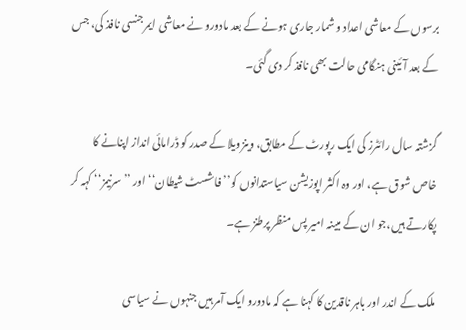برسوں کے معاشی اعداد و شمار جاری ہونے کے بعد مادورو نے معاشی ایمرجنسی نافذ کی، جس کے بعد آئینی ہنگامی حالت بھی نافذ کر دی گئی۔

گزشتہ سال رائٹرز کی ایک رپورٹ کے مطابق، وینزویلا کے صدر کو ڈرامائی انداز اپنانے کا خاص شوق ہے، اور وہ اکثر اپوزیشن سیاستدانوں کو’’فاشسٹ شیطان‘‘ اور ’’سرنیمز‘‘ کہہ کر پکارتے ہیں،جو ان کے مبینہ امیر پس منظر پرطنز ہے۔

ملک کے اندر اور باہر ناقدین کا کہنا ہے کہ مادورو ایک آمر ہیں جنہوں نے سیاسی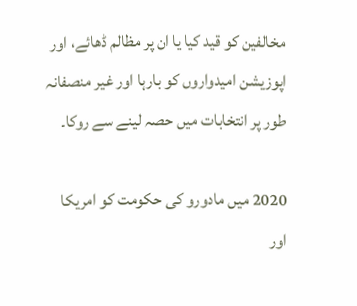مخالفین کو قید کیا یا ان پر مظالم ڈھائے، اور اپوزیشن امیدواروں کو بارہا اور غیر منصفانہ طور پر انتخابات میں حصہ لینے سے روکا۔

2020 میں مادورو کی حکومت کو امریکا اور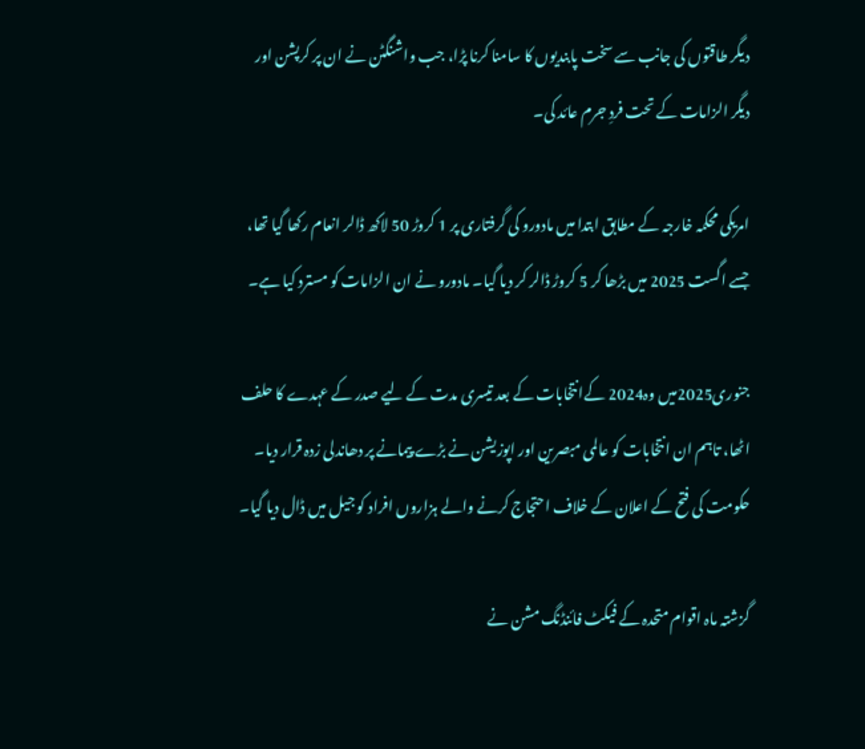دیگر طاقتوں کی جانب سے سخت پابندیوں کا سامنا کرنا پڑا، جب واشنگٹن نے ان پر کرپشن اور دیگر الزامات کے تحت فردِ جرم عائد کی۔

امریکی محکمہ خارجہ کے مطابق ابتدا میں مادورو کی گرفتاری پر 1 کروڑ 50 لاکھ ڈالر انعام رکھا گیا تھا، جسے اگست 2025 میں بڑھا کر 5 کروڑ ڈالر کر دیا گیا۔ مادورو نے ان الزامات کو مسترد کیا ہے۔

جنوری2025میں وہ2024 کےانتخابات کے بعد تیسری مدت کے لیے صدر کے عہدے کا حلف اٹھا، تاہم ان انتخابات کو عالمی مبصرین اور اپوزیشن نے بڑے پیمانے پر دھاندلی زدہ قرار دیا۔ حکومت کی فتح کے اعلان کے خلاف احتجاج کرنے والے ہزاروں افراد کو جیل میں ڈال دیا گیا۔

گزشتہ ماہ اقوام متحدہ کے فیکٹ فائنڈنگ مشن نے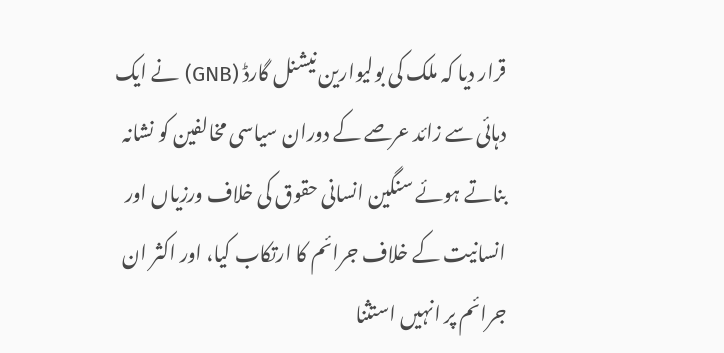قرار دیا کہ ملک کی بولیوارین نیشنل گارڈ (GNB) نے ایک دہائی سے زائد عرصے کے دوران سیاسی مخالفین کو نشانہ بناتے ہوئے سنگین انسانی حقوق کی خلاف ورزیاں اور انسانیت کے خلاف جرائم کا ارتکاب کیا، اور اکثر ان جرائم پر انہیں استثنا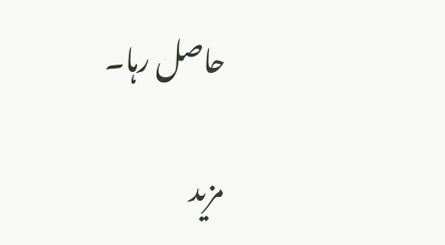حاصل رہا۔

مزید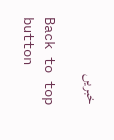خبریں

Back to top button